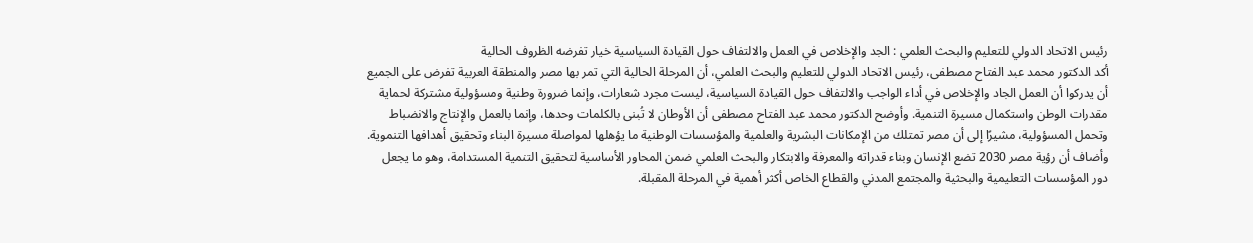رئيس الاتحاد الدولي للتعليم والبحث العلمي : الجد والإخلاص في العمل والالتفاف حول القيادة السياسية خيار تفرضه الظروف الحالية
أكد الدكتور محمد عبد الفتاح مصطفى، رئيس الاتحاد الدولي للتعليم والبحث العلمي، أن المرحلة الحالية التي تمر بها مصر والمنطقة العربية تفرض على الجميع أن يدركوا أن العمل الجاد والإخلاص في أداء الواجب والالتفاف حول القيادة السياسية، ليست مجرد شعارات، وإنما ضرورة وطنية ومسؤولية مشتركة لحماية مقدرات الوطن واستكمال مسيرة التنمية. وأوضح الدكتور محمد عبد الفتاح مصطفى أن الأوطان لا تُبنى بالكلمات وحدها، وإنما بالعمل والإنتاج والانضباط وتحمل المسؤولية، مشيرًا إلى أن مصر تمتلك من الإمكانات البشرية والعلمية والمؤسسات الوطنية ما يؤهلها لمواصلة مسيرة البناء وتحقيق أهدافها التنموية. وأضاف أن رؤية مصر 2030 تضع الإنسان وبناء قدراته والمعرفة والابتكار والبحث العلمي ضمن المحاور الأساسية لتحقيق التنمية المستدامة، وهو ما يجعل دور المؤسسات التعليمية والبحثية والمجتمع المدني والقطاع الخاص أكثر أهمية في المرحلة المقبلة.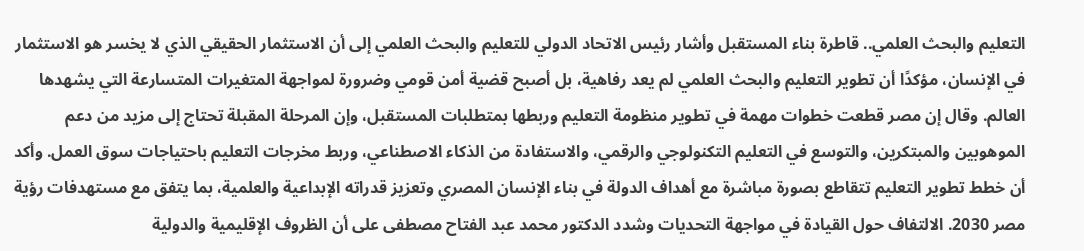التعليم والبحث العلمي.. قاطرة بناء المستقبل وأشار رئيس الاتحاد الدولي للتعليم والبحث العلمي إلى أن الاستثمار الحقيقي الذي لا يخسر هو الاستثمار في الإنسان، مؤكدًا أن تطوير التعليم والبحث العلمي لم يعد رفاهية، بل أصبح قضية أمن قومي وضرورة لمواجهة المتغيرات المتسارعة التي يشهدها العالم. وقال إن مصر قطعت خطوات مهمة في تطوير منظومة التعليم وربطها بمتطلبات المستقبل، وإن المرحلة المقبلة تحتاج إلى مزيد من دعم الموهوبين والمبتكرين، والتوسع في التعليم التكنولوجي والرقمي، والاستفادة من الذكاء الاصطناعي، وربط مخرجات التعليم باحتياجات سوق العمل. وأكد أن خطط تطوير التعليم تتقاطع بصورة مباشرة مع أهداف الدولة في بناء الإنسان المصري وتعزيز قدراته الإبداعية والعلمية، بما يتفق مع مستهدفات رؤية مصر 2030. الالتفاف حول القيادة في مواجهة التحديات وشدد الدكتور محمد عبد الفتاح مصطفى على أن الظروف الإقليمية والدولية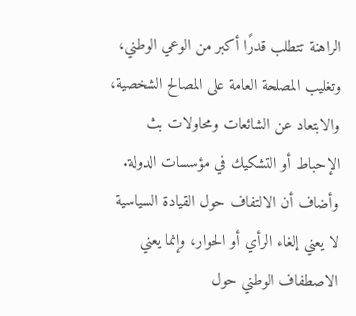الراهنة تتطلب قدرًا أكبر من الوعي الوطني، وتغليب المصلحة العامة على المصالح الشخصية، والابتعاد عن الشائعات ومحاولات بث الإحباط أو التشكيك في مؤسسات الدولة. وأضاف أن الالتفاف حول القيادة السياسية لا يعني إلغاء الرأي أو الحوار، وإنما يعني الاصطفاف الوطني حول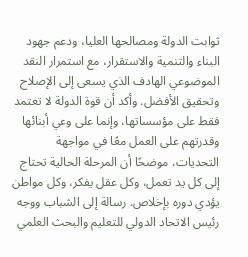ثوابت الدولة ومصالحها العليا، ودعم جهود البناء والتنمية والاستقرار، مع استمرار النقد الموضوعي الهادف الذي يسعى إلى الإصلاح وتحقيق الأفضل. وأكد أن قوة الدولة لا تعتمد فقط على مؤسساتها، وإنما على وعي أبنائها وقدرتهم على العمل معًا في مواجهة التحديات، موضحًا أن المرحلة الحالية تحتاج إلى كل يد تعمل، وكل عقل يفكر، وكل مواطن يؤدي دوره بإخلاص. رسالة إلى الشباب ووجه رئيس الاتحاد الدولي للتعليم والبحث العلمي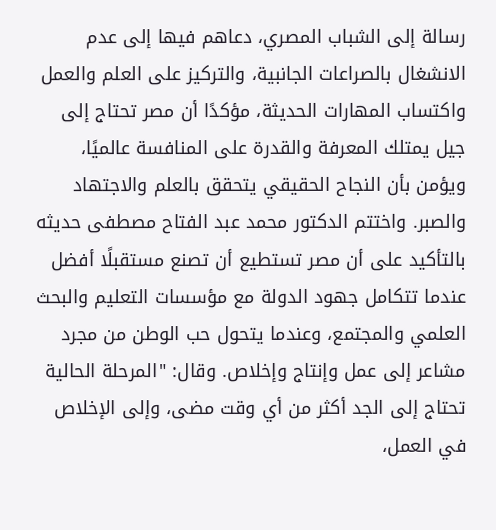رسالة إلى الشباب المصري، دعاهم فيها إلى عدم الانشغال بالصراعات الجانبية، والتركيز على العلم والعمل واكتساب المهارات الحديثة، مؤكدًا أن مصر تحتاج إلى جيل يمتلك المعرفة والقدرة على المنافسة عالميًا، ويؤمن بأن النجاح الحقيقي يتحقق بالعلم والاجتهاد والصبر. واختتم الدكتور محمد عبد الفتاح مصطفى حديثه بالتأكيد على أن مصر تستطيع أن تصنع مستقبلًا أفضل عندما تتكامل جهود الدولة مع مؤسسات التعليم والبحث العلمي والمجتمع، وعندما يتحول حب الوطن من مجرد مشاعر إلى عمل وإنتاج وإخلاص. وقال: "المرحلة الحالية تحتاج إلى الجد أكثر من أي وقت مضى، وإلى الإخلاص في العمل،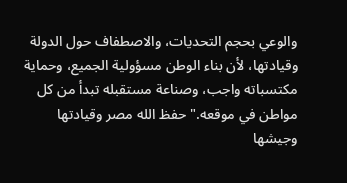والوعي بحجم التحديات، والاصطفاف حول الدولة وقيادتها، لأن بناء الوطن مسؤولية الجميع، وحماية مكتسباته واجب، وصناعة مستقبله تبدأ من كل مواطن في موقعه." حفظ الله مصر وقيادتها وجيشها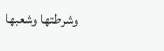وشرطتها وشعبها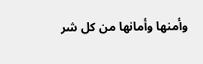وأمنها وأمانها من كل شر